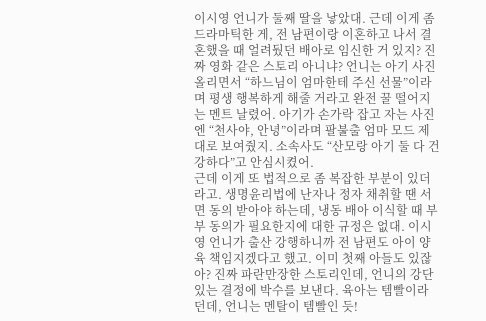이시영 언니가 둘째 딸을 낳았대. 근데 이게 좀 드라마틱한 게, 전 남편이랑 이혼하고 나서 결혼했을 때 얼려뒀던 배아로 임신한 거 있지? 진짜 영화 같은 스토리 아니냐? 언니는 아기 사진 올리면서 “하느님이 엄마한테 주신 선물”이라며 평생 행복하게 해줄 거라고 완전 꿀 떨어지는 멘트 날렸어. 아기가 손가락 잡고 자는 사진엔 “천사야, 안녕”이라며 팔불출 엄마 모드 제대로 보여줬지. 소속사도 “산모랑 아기 둘 다 건강하다”고 안심시켰어.
근데 이게 또 법적으로 좀 복잡한 부분이 있더라고. 생명윤리법에 난자나 정자 채취할 땐 서면 동의 받아야 하는데, 냉동 배아 이식할 때 부부 동의가 필요한지에 대한 규정은 없대. 이시영 언니가 출산 강행하니까 전 남편도 아이 양육 책임지겠다고 했고. 이미 첫째 아들도 있잖아? 진짜 파란만장한 스토리인데, 언니의 강단 있는 결정에 박수를 보낸다. 육아는 템빨이라던데, 언니는 멘탈이 템빨인 듯!